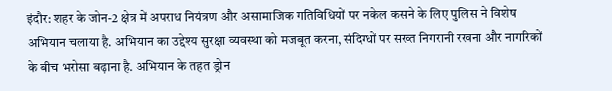इंदौर: शहर के जोन-2 क्षेत्र में अपराध नियंत्रण और असामाजिक गतिविधियों पर नकेल कसने के लिए पुलिस ने विशेष अभियान चलाया है. अभियान का उद्देश्य सुरक्षा व्यवस्था को मजबूत करना, संदिग्धों पर सख्त निगरानी रखना और नागरिकों के बीच भरोसा बढ़ाना है. अभियान के तहत ड्रोन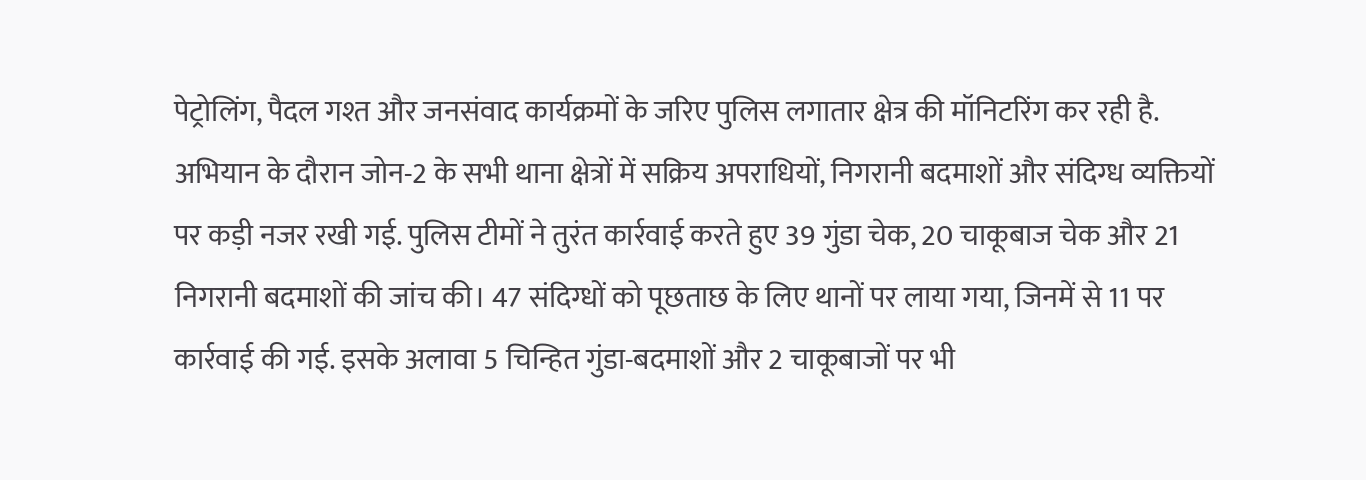पेट्रोलिंग, पैदल गश्त और जनसंवाद कार्यक्रमों के जरिए पुलिस लगातार क्षेत्र की मॉनिटरिंग कर रही है.
अभियान के दौरान जोन-2 के सभी थाना क्षेत्रों में सक्रिय अपराधियों, निगरानी बदमाशों और संदिग्ध व्यक्तियों पर कड़ी नजर रखी गई. पुलिस टीमों ने तुरंत कार्रवाई करते हुए 39 गुंडा चेक, 20 चाकूबाज चेक और 21 निगरानी बदमाशों की जांच की। 47 संदिग्धों को पूछताछ के लिए थानों पर लाया गया, जिनमें से 11 पर कार्रवाई की गई. इसके अलावा 5 चिन्हित गुंडा-बदमाशों और 2 चाकूबाजों पर भी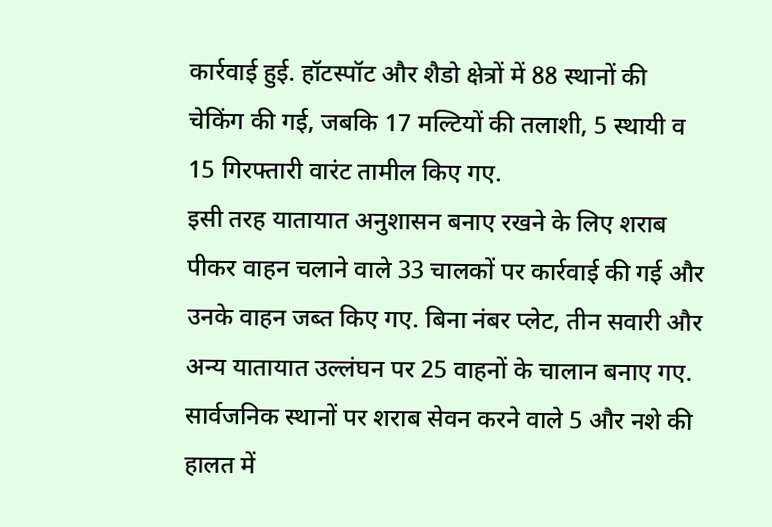कार्रवाई हुई. हॉटस्पॉट और शैडो क्षेत्रों में 88 स्थानों की चेकिंग की गई, जबकि 17 मल्टियों की तलाशी, 5 स्थायी व 15 गिरफ्तारी वारंट तामील किए गए.
इसी तरह यातायात अनुशासन बनाए रखने के लिए शराब पीकर वाहन चलाने वाले 33 चालकों पर कार्रवाई की गई और उनके वाहन जब्त किए गए. बिना नंबर प्लेट, तीन सवारी और अन्य यातायात उल्लंघन पर 25 वाहनों के चालान बनाए गए. सार्वजनिक स्थानों पर शराब सेवन करने वाले 5 और नशे की हालत में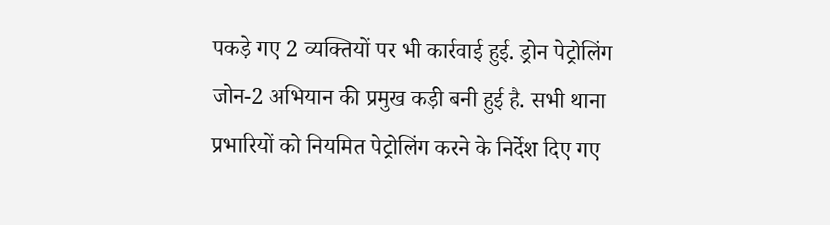पकड़े गए 2 व्यक्तियों पर भी कार्रवाई हुई. ड्रोन पेट्रोलिंग जोन-2 अभियान की प्रमुख कड़ी बनी हुई है. सभी थाना प्रभारियों को नियमित पेट्रोलिंग करने के निर्देश दिए गए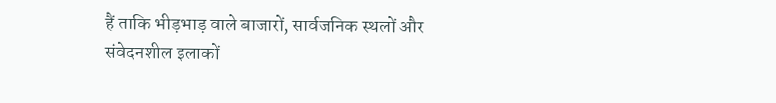हैं ताकि भीड़भाड़ वाले बाजारों, सार्वजनिक स्थलों और संवेदनशील इलाकों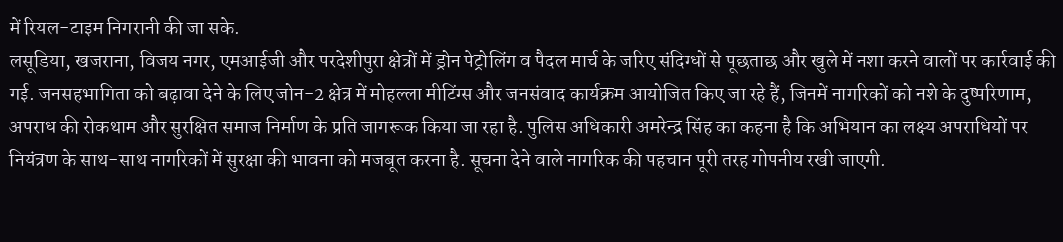में रियल-टाइम निगरानी की जा सके.
लसूडिया, खजराना, विजय नगर, एमआईजी और परदेशीपुरा क्षेत्रों में ड्रोन पेट्रोलिंग व पैदल मार्च के जरिए संदिग्धों से पूछताछ और खुले में नशा करने वालों पर कार्रवाई की गई. जनसहभागिता को बढ़ावा देने के लिए जोन-2 क्षेत्र में मोहल्ला मीटिंग्स और जनसंवाद कार्यक्रम आयोजित किए जा रहे हैं, जिनमें नागरिकों को नशे के दुष्परिणाम, अपराध की रोकथाम और सुरक्षित समाज निर्माण के प्रति जागरूक किया जा रहा है. पुलिस अधिकारी अमरेन्द्र सिंह का कहना है कि अभियान का लक्ष्य अपराधियों पर नियंत्रण के साथ-साथ नागरिकों में सुरक्षा की भावना को मजबूत करना है. सूचना देने वाले नागरिक की पहचान पूरी तरह गोपनीय रखी जाएगी.